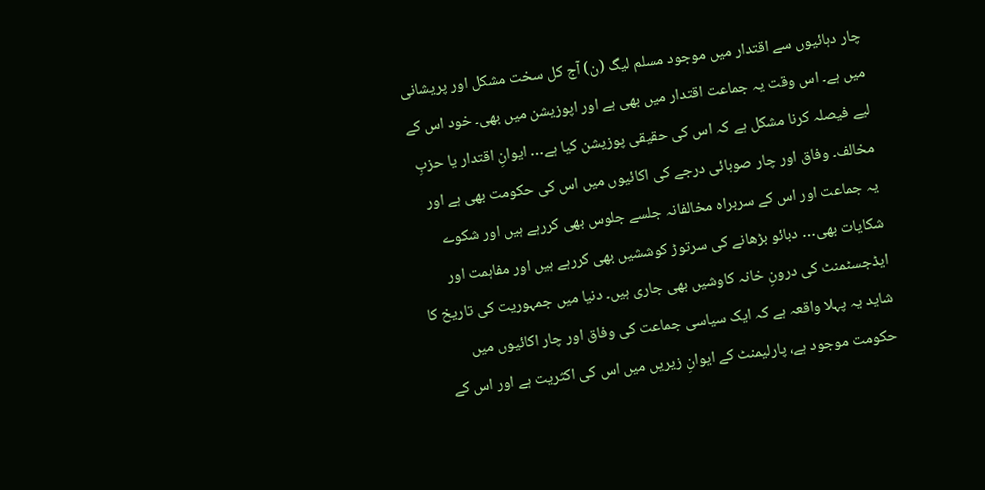چار دہائیوں سے اقتدار میں موجود مسلم لیگ (ن) آج کل سخت مشکل اور پریشانی میں ہے۔ اس وقت یہ جماعت اقتدار میں بھی ہے اور اپوزیشن میں بھی۔ خود اس کے لیے فیصلہ کرنا مشکل ہے کہ اس کی حقیقی پوزیشن کیا ہے… ایوانِ اقتدار یا حزبِ مخالف۔ وفاق اور چار صوبائی درجے کی اکائیوں میں اس کی حکومت بھی ہے اور یہ جماعت اور اس کے سربراہ مخالفانہ جلسے جلوس بھی کررہے ہیں اور شکوے شکایات بھی… دبائو بڑھانے کی سرتوڑ کوششیں بھی کررہے ہیں اور مفاہمت اور ایڈجسٹمنٹ کی درونِ خانہ کاوشیں بھی جاری ہیں۔ دنیا میں جمہوریت کی تاریخ کا شاید یہ پہلا واقعہ ہے کہ ایک سیاسی جماعت کی وفاق اور چار اکائیوں میں حکومت موجود ہے، پارلیمنٹ کے ایوانِ زیریں میں اس کی اکثریت ہے اور اس کے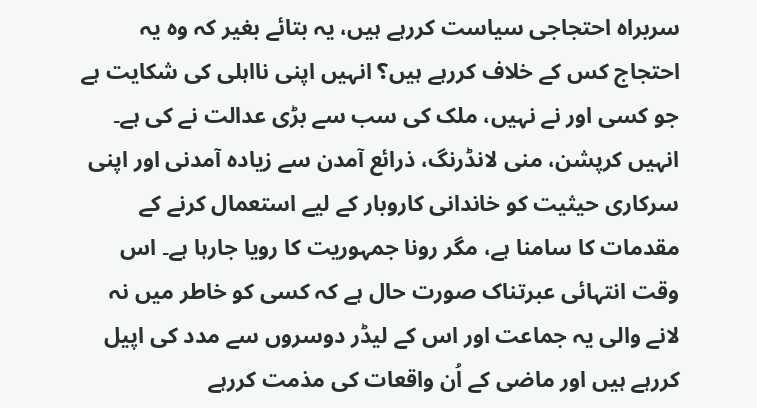سربراہ احتجاجی سیاست کررہے ہیں، یہ بتائے بغیر کہ وہ یہ احتجاج کس کے خلاف کررہے ہیں؟ انہیں اپنی نااہلی کی شکایت ہے جو کسی اور نے نہیں، ملک کی سب سے بڑی عدالت نے کی ہے۔ انہیں کرپشن، منی لانڈرنگ، ذرائع آمدن سے زیادہ آمدنی اور اپنی سرکاری حیثیت کو خاندانی کاروبار کے لیے استعمال کرنے کے مقدمات کا سامنا ہے، مگر رونا جمہوریت کا رویا جارہا ہے۔ اس وقت انتہائی عبرتناک صورت حال ہے کہ کسی کو خاطر میں نہ لانے والی یہ جماعت اور اس کے لیڈر دوسروں سے مدد کی اپیل کررہے ہیں اور ماضی کے اُن واقعات کی مذمت کررہے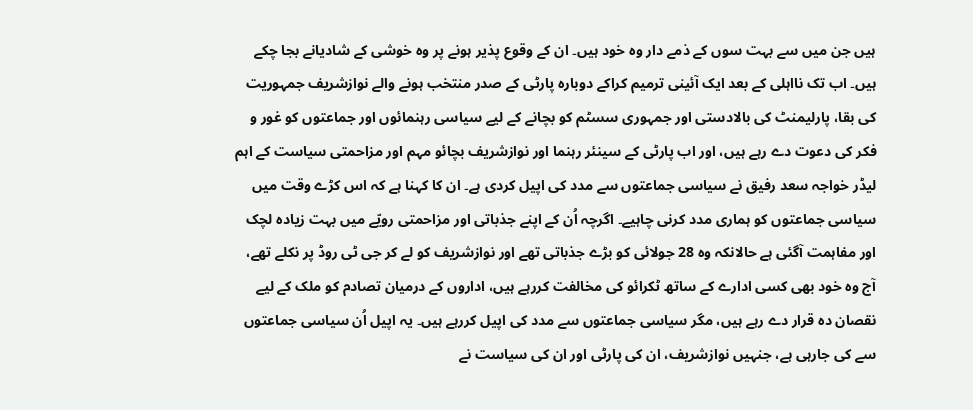ہیں جن میں سے بہت سوں کے ذمے دار وہ خود ہیں۔ ان کے وقوع پذیر ہونے پر وہ خوشی کے شادیانے بجا چکے ہیں۔ اب تک نااہلی کے بعد ایک آئینی ترمیم کراکے دوبارہ پارٹی کے صدر منتخب ہونے والے نوازشریف جمہوریت کی بقا، پارلیمنٹ کی بالادستی اور جمہوری سسٹم کو بچانے کے لیے سیاسی رہنمائوں اور جماعتوں کو غور و فکر کی دعوت دے رہے ہیں، اور اب پارٹی کے سینئر رہنما اور نوازشریف بچائو مہم اور مزاحمتی سیاست کے اہم لیڈر خواجہ سعد رفیق نے سیاسی جماعتوں سے مدد کی اپیل کردی ہے۔ ان کا کہنا ہے کہ اس کڑے وقت میں سیاسی جماعتوں کو ہماری مدد کرنی چاہیے۔ اگرچہ اُن کے اپنے جذباتی اور مزاحمتی رویّے میں بہت زیادہ لچک اور مفاہمت آگئی ہے حالانکہ وہ 28 جولائی کو بڑے جذباتی تھے اور نوازشریف کو لے کر جی ٹی روڈ پر نکلے تھے، آج وہ خود بھی کسی ادارے کے ساتھ ٹکرائو کی مخالفت کررہے ہیں، اداروں کے درمیان تصادم کو ملک کے لیے نقصان دہ قرار دے رہے ہیں، مگر سیاسی جماعتوں سے مدد کی اپیل کررہے ہیں۔ یہ اپیل اُن سیاسی جماعتوں سے کی جارہی ہے، جنہیں نوازشریف، ان کی پارٹی اور ان کی سیاست نے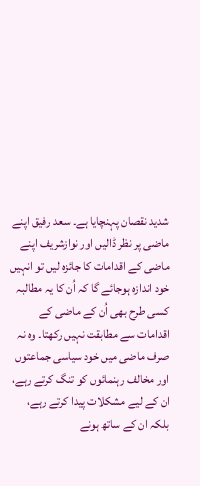شدید نقصان پہنچایا ہے۔ سعد رفیق اپنے ماضی پر نظر ڈالیں اور نوازشریف اپنے ماضی کے اقدامات کا جائزہ لیں تو انہیں خود اندازہ ہوجائے گا کہ اُن کا یہ مطالبہ کسی طرح بھی اُن کے ماضی کے اقدامات سے مطابقت نہیں رکھتا۔ وہ نہ صرف ماضی میں خود سیاسی جماعتوں اور مخالف رہنمائوں کو تنگ کرتے رہے، ان کے لیے مشکلات پیدا کرتے رہے، بلکہ ان کے ساتھ ہونے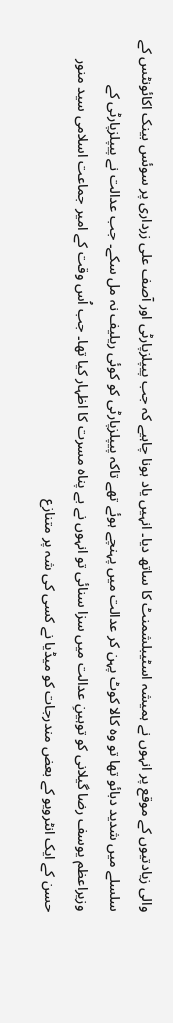والی زیادتیوں کے موقع پر انہوں نے ہمیشہ اسٹیبلشمنٹ کا ساتھ دیا۔ انہیں یاد ہونا چاہیے کہ جب پیپلزپارٹی اور آصف علی زرداری پر سوئس بینک اکائونٹس کے سلسلے میں شدید دبائو تھا تو وہ کالا کوٹ پہن کر عدالت میں پہنچے ہوئے تھے تاکہ پیپلزپارٹی کو کوئی ریلیف نہ مل سکے۔ جب عدالت نے پیپلزپارٹی کے وزیراعظم یوسف رضا گیلانی کو توہینِ عدالت میں سزا سنائی تو انہوں نے بے پناہ مسرت کا اظہار کیا تھا۔ جب اُس وقت کے امیر جماعت اسلامی سید منور حسن کے ایک انٹرویو کے بعض مندرجات کو میڈیا نے کسی کی شہ پر متنازع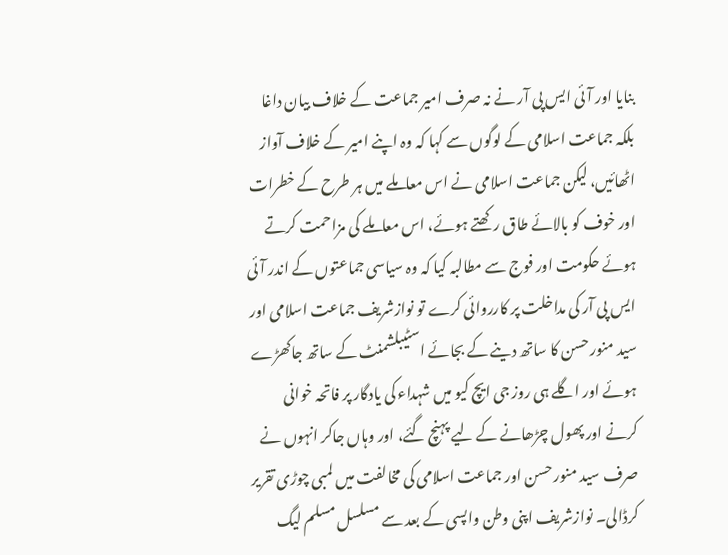بنایا اور آئی ایس پی آر نے نہ صرف امیر جماعت کے خلاف بیان داغا بلکہ جماعت اسلامی کے لوگوں سے کہا کہ وہ اپنے امیر کے خلاف آواز اٹھائیں، لیکن جماعت اسلامی نے اس معاملے میں ہر طرح کے خطرات اور خوف کو بالائے طاق رکھتے ہوئے، اس معاملے کی مزاحمت کرتے ہوئے حکومت اور فوج سے مطالبہ کیا کہ وہ سیاسی جماعتوں کے اندر آئی ایس پی آر کی مداخلت پر کارروائی کرے تو نوازشریف جماعت اسلامی اور سید منورحسن کا ساتھ دینے کے بجائے اسٹیبلشمنٹ کے ساتھ جاکھڑے ہوئے اور اگلے ہی روز جی ایچ کیو میں شہداء کی یادگار پر فاتحہ خوانی کرنے اور پھول چڑھانے کے لیے پہنچ گئے، اور وہاں جاکر انہوں نے صرف سید منورحسن اور جماعت اسلامی کی مخالفت میں لمبی چوڑی تقریر کرڈالی۔ نوازشریف اپنی وطن واپسی کے بعد سے مسلسل مسلم لیگ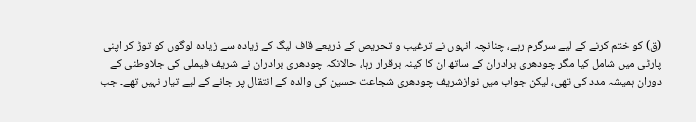(ق) کو ختم کرنے کے لیے سرگرم رہے، چنانچہ انہوں نے ترغیب و تحریص کے ذریعے قاف لیگ کے زیادہ سے زیادہ لوگوں کو توڑ کر اپنی پارٹی میں شامل کیا مگر چودھری برادران کے ساتھ ان کا کینہ برقرار رہا، حالانکہ چودھری برادران نے شریف فیملی کی جلاوطنی کے دوران ہمیشہ مدد کی تھی، لیکن جواب میں نوازشریف چودھری شجاعت حسین کی والدہ کے انتقال پر جانے کے لیے تیار نہیں تھے۔ جب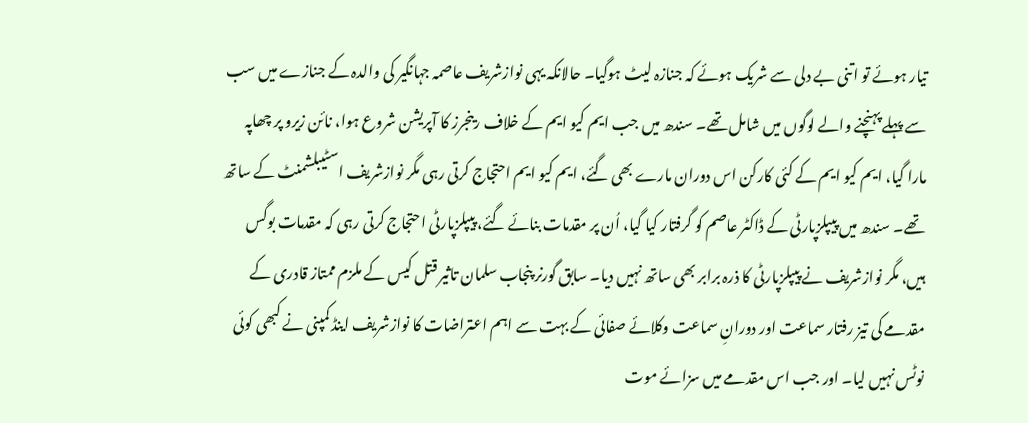تیار ہوئے تو اتنی بے دلی سے شریک ہوئے کہ جنازہ لیٹ ہوگیا۔ حالانکہ یہی نوازشریف عاصمہ جہانگیر کی والدہ کے جنازے میں سب سے پہلے پہنچنے والے لوگوں میں شامل تھے۔ سندھ میں جب ایم کیو ایم کے خلاف رینجرز کا آپریشن شروع ہوا، نائن زیرو پر چھاپہ مارا گیا، ایم کیو ایم کے کئی کارکن اس دوران مارے بھی گئے، ایم کیو ایم احتجاج کرتی رہی مگر نوازشریف اسٹیبلشمنٹ کے ساتھ تھے۔ سندھ میں پیپلزپارٹی کے ڈاکٹر عاصم کو گرفتار کیا گیا، اُن پر مقدمات بنائے گئے، پیپلزپارٹی احتجاج کرتی رہی کہ مقدمات بوگس ہیں، مگر نوازشریف نے پیپلزپارٹی کا ذرہ برابر بھی ساتھ نہیں دیا۔ سابق گورنر پنجاب سلمان تاثیر قتل کیس کے ملزم ممتاز قادری کے مقدمے کی تیز رفتار سماعت اور دورانِ سماعت وکلائے صفائی کے بہت سے اہم اعتراضات کا نوازشریف اینڈ کمپنی نے کبھی کوئی نوٹس نہیں لیا۔ اور جب اس مقدمے میں سزائے موت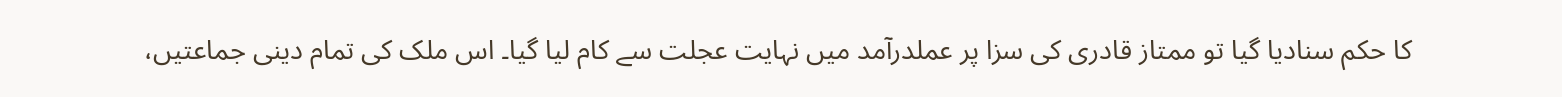کا حکم سنادیا گیا تو ممتاز قادری کی سزا پر عملدرآمد میں نہایت عجلت سے کام لیا گیا۔ اس ملک کی تمام دینی جماعتیں،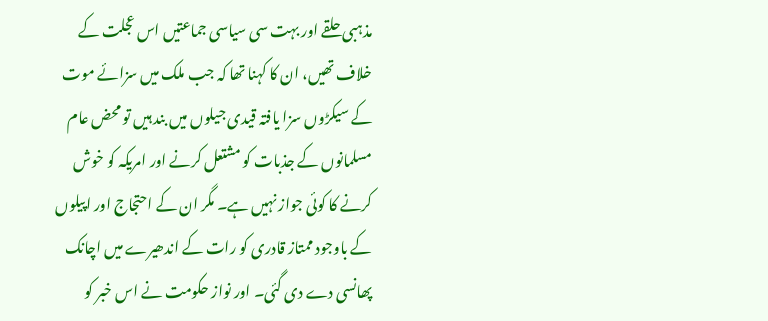مذہبی حلقے اور بہت سی سیاسی جماعتیں اس عجلت کے خلاف تھیں، ان کا کہنا تھا کہ جب ملک میں سزائے موت کے سیکڑوں سزا یافتہ قیدی جیلوں میں بند ہیں تو محض عام مسلمانوں کے جذبات کو مشتعل کرنے اور امریکہ کو خوش کرنے کا کوئی جواز نہیں ہے۔ مگر ان کے احتجاج اور اپیلوں کے باوجود ممتاز قادری کو رات کے اندھیرے میں اچانک پھانسی دے دی گئی۔ اور نواز حکومت نے اس خبر کو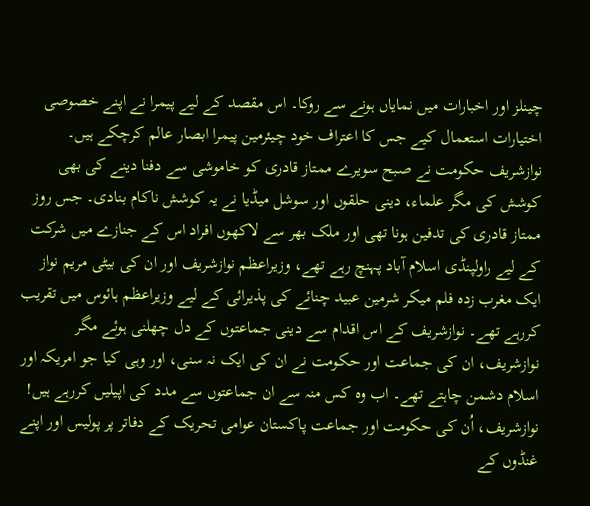چینلز اور اخبارات میں نمایاں ہونے سے روکا۔ اس مقصد کے لیے پیمرا نے اپنے خصوصی اختیارات استعمال کیے جس کا اعتراف خود چیئرمین پیمرا ابصار عالم کرچکے ہیں۔ نوازشریف حکومت نے صبح سویرے ممتاز قادری کو خاموشی سے دفنا دینے کی بھی کوشش کی مگر علماء، دینی حلقوں اور سوشل میڈیا نے یہ کوشش ناکام بنادی۔ جس روز ممتاز قادری کی تدفین ہونا تھی اور ملک بھر سے لاکھوں افراد اس کے جنازے میں شرکت کے لیے راولپنڈی اسلام آباد پہنچ رہے تھے، وزیراعظم نوازشریف اور ان کی بیٹی مریم نواز ایک مغرب زدہ فلم میکر شرمین عبید چنائے کی پذیرائی کے لیے وزیراعظم ہائوس میں تقریب کررہے تھے۔ نوازشریف کے اس اقدام سے دینی جماعتوں کے دل چھلنی ہوئے مگر نوازشریف، ان کی جماعت اور حکومت نے ان کی ایک نہ سنی، اور وہی کیا جو امریکہ اور اسلام دشمن چاہتے تھے۔ اب وہ کس منہ سے ان جماعتوں سے مدد کی اپیلیں کررہے ہیں! نوازشریف، اُن کی حکومت اور جماعت پاکستان عوامی تحریک کے دفاتر پر پولیس اور اپنے غنڈوں کے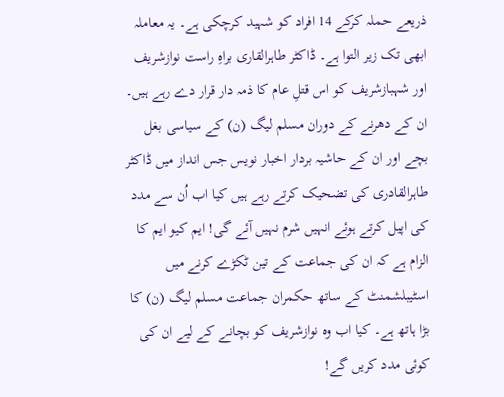ذریعے حملہ کرکے 14 افراد کو شہید کرچکی ہے۔ یہ معاملہ ابھی تک زیر التوا ہے۔ ڈاکٹر طاہرالقاری براہِ راست نوازشریف اور شہبازشریف کو اس قتلِ عام کا ذمہ دار قرار دے رہے ہیں۔ ان کے دھرنے کے دوران مسلم لیگ (ن) کے سیاسی بغل بچے اور ان کے حاشیہ بردار اخبار نویس جس انداز میں ڈاکٹر طاہرالقادری کی تضحیک کرتے رہے ہیں کیا اب اُن سے مدد کی اپیل کرتے ہوئے انہیں شرم نہیں آئے گی! ایم کیو ایم کا الزام ہے کہ ان کی جماعت کے تین ٹکڑے کرنے میں اسٹیبلشمنٹ کے ساتھ حکمران جماعت مسلم لیگ (ن) کا بڑا ہاتھ ہے۔ کیا اب وہ نوازشریف کو بچانے کے لیے ان کی کوئی مدد کریں گے!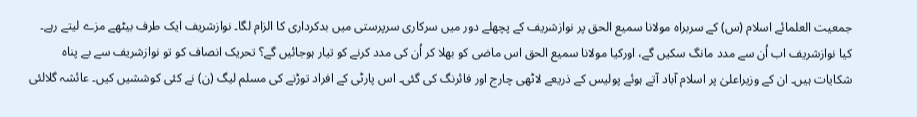جمعیت العلمائے اسلام (س) کے سربراہ مولانا سمیع الحق پر نوازشریف کے پچھلے دور میں سرکاری سرپرستی میں بدکرداری کا الزام لگا۔ نوازشریف ایک طرف بیٹھے مزے لیتے رہے۔ کیا نوازشریف اب اُن سے مدد مانگ سکیں گے، اورکیا مولانا سمیع الحق اس ماضی کو بھلا کر اُن کی مدد کرنے کو تیار ہوجائیں گے؟ تحریک انصاف کو تو نوازشریف سے بے پناہ شکایات ہیں۔ ان کے وزیراعلیٰ پر اسلام آباد آتے ہوئے پولیس کے ذریعے لاٹھی چارج اور فائرنگ کی گئی۔ اس پارٹی کے افراد توڑنے کی مسلم لیگ (ن) نے کئی کوششیں کیں۔ عائشہ گلالئی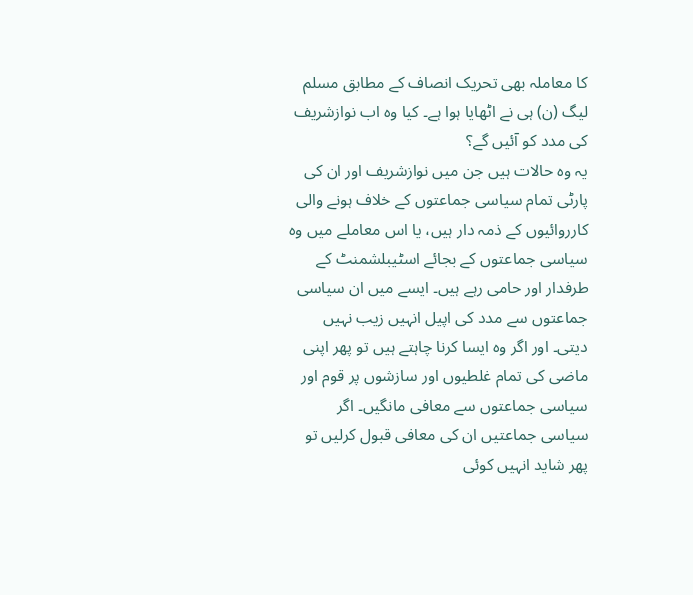کا معاملہ بھی تحریک انصاف کے مطابق مسلم لیگ (ن) ہی نے اٹھایا ہوا ہے۔ کیا وہ اب نوازشریف کی مدد کو آئیں گے؟
یہ وہ حالات ہیں جن میں نوازشریف اور ان کی پارٹی تمام سیاسی جماعتوں کے خلاف ہونے والی کارروائیوں کے ذمہ دار ہیں، یا اس معاملے میں وہ سیاسی جماعتوں کے بجائے اسٹیبلشمنٹ کے طرفدار اور حامی رہے ہیں۔ ایسے میں ان سیاسی جماعتوں سے مدد کی اپیل انہیں زیب نہیں دیتی۔ اور اگر وہ ایسا کرنا چاہتے ہیں تو پھر اپنی ماضی کی تمام غلطیوں اور سازشوں پر قوم اور سیاسی جماعتوں سے معافی مانگیں۔ اگر سیاسی جماعتیں ان کی معافی قبول کرلیں تو پھر شاید انہیں کوئی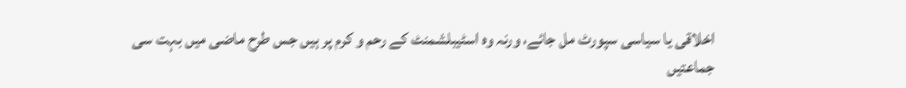اخلاقی یا سیاسی سپورٹ مل جائے، ورنہ وہ اسٹیبلشمنٹ کے رحم و کرم پر ہیں جس طرح ماضی میں بہت سی جماعتیں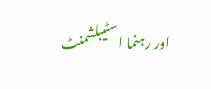اور رہنما اسٹیبلشمنٹ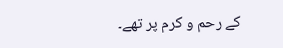کے رحم و کرم پر تھے۔